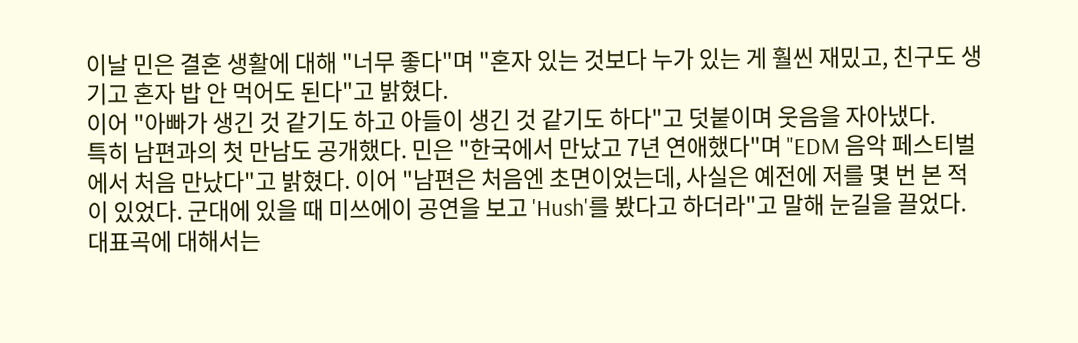이날 민은 결혼 생활에 대해 "너무 좋다"며 "혼자 있는 것보다 누가 있는 게 훨씬 재밌고, 친구도 생기고 혼자 밥 안 먹어도 된다"고 밝혔다.
이어 "아빠가 생긴 것 같기도 하고 아들이 생긴 것 같기도 하다"고 덧붙이며 웃음을 자아냈다.
특히 남편과의 첫 만남도 공개했다. 민은 "한국에서 만났고 7년 연애했다"며 "EDM 음악 페스티벌에서 처음 만났다"고 밝혔다. 이어 "남편은 처음엔 초면이었는데, 사실은 예전에 저를 몇 번 본 적이 있었다. 군대에 있을 때 미쓰에이 공연을 보고 'Hush'를 봤다고 하더라"고 말해 눈길을 끌었다.
대표곡에 대해서는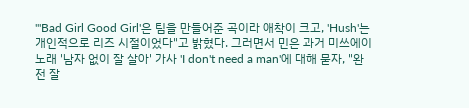"'Bad Girl Good Girl'은 팀을 만들어준 곡이라 애착이 크고, 'Hush'는 개인적으로 리즈 시절이었다"고 밝혔다. 그러면서 민은 과거 미쓰에이 노래 '남자 없이 잘 살아' 가사 'I don't need a man'에 대해 묻자, "완전 잘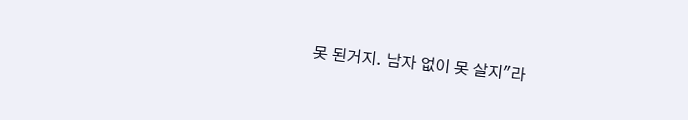못 된거지. 남자 없이 못 살지"라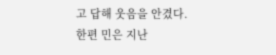고 답해 웃음을 안겼다.
한편 민은 지난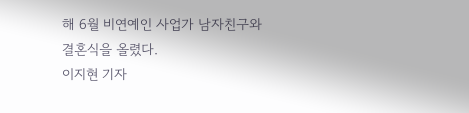해 6월 비연예인 사업가 남자친구와 결혼식을 올렸다.
이지현 기자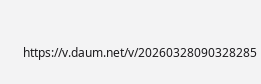https://v.daum.net/v/20260328090328285